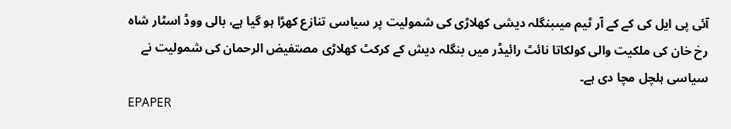آئی پی ایل کی کے کے آر ٹیم میںبنگلہ دیشی کھلاڑی کی شمولیت پر سیاسی تنازع کھڑا ہو گیا ہے، بالی ووڈ اسٹار شاہ رخ خان کی ملکیت والی کولکاتا نائٹ رائیڈر میں بنگلہ دیش کے کرکٹ کھلاڑی مصتفیض الرحمان کی شمولیت نے سیاسی ہلچل مچا دی ہے۔
EPAPER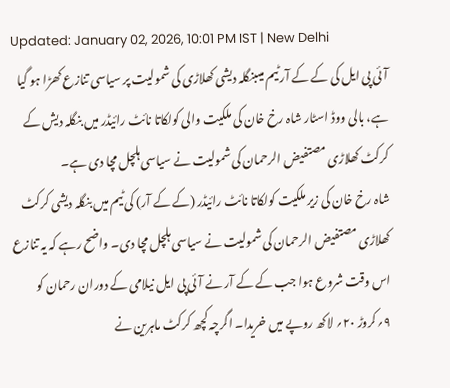Updated: January 02, 2026, 10:01 PM IST | New Delhi
آئی پی ایل کی کے کے آر ٹیم میںبنگلہ دیشی کھلاڑی کی شمولیت پر سیاسی تنازع کھڑا ہو گیا ہے، بالی ووڈ اسٹار شاہ رخ خان کی ملکیت والی کولکاتا نائٹ رائیڈر میں بنگلہ دیش کے کرکٹ کھلاڑی مصتفیض الرحمان کی شمولیت نے سیاسی ہلچل مچا دی ہے۔
شاہ رخ خان کی زیر ملکیت کولکاتا نائٹ رائیڈر (کے کے آر) کی ٹیم میں بنگلہ دیشی کرکٹ کھلاڑی مصتفیض الرحمان کی شمولیت نے سیاسی ہلچل مچا دی۔ واضح رہے کہ یہ تنازع اس وقت شروع ہوا جب کے کے آر نے آئی پی ایل نیلامی کے دوران رحمان کو ۹؍کروڑ ۲۰؍ لاکھ روپے میں خریدا۔ اگرچہ کچھ کرکٹ ماہرین نے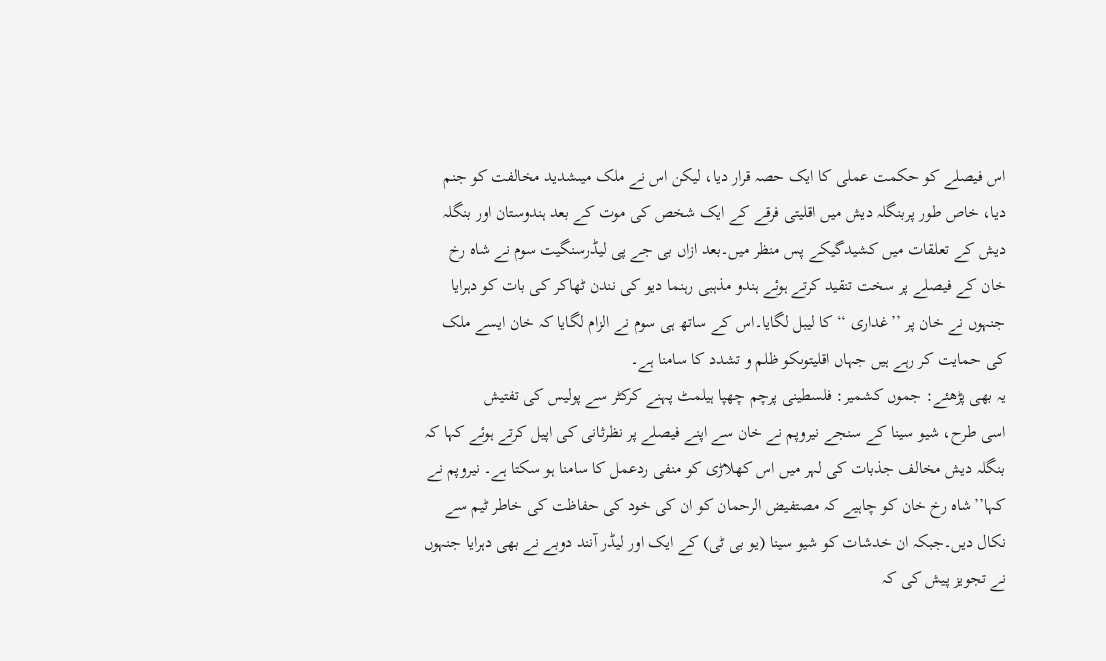اس فیصلے کو حکمت عملی کا ایک حصہ قرار دیا، لیکن اس نے ملک میںشدید مخالفت کو جنم دیا، خاص طور پربنگلہ دیش میں اقلیتی فرقے کے ایک شخص کی موت کے بعد ہندوستان اور بنگلہ دیش کے تعلقات میں کشیدگیکے پس منظر میں۔بعد ازاں بی جے پی لیڈرسنگیت سوم نے شاہ رخ خان کے فیصلے پر سخت تنقید کرتے ہوئے ہندو مذہبی رہنما دیو کی نندن ٹھاکر کی بات کو دہرایا جنہوں نے خان پر ’’غداری ‘‘کا لیبل لگایا۔اس کے ساتھ ہی سوم نے الزام لگایا کہ خان ایسے ملک کی حمایت کر رہے ہیں جہاں اقلیتوںکو ظلم و تشدد کا سامنا ہے۔
یہ بھی پڑھئے: جموں کشمیر: فلسطینی پرچم چھپا ہیلمٹ پہنے کرکٹر سے پولیس کی تفتیش
اسی طرح، شیو سینا کے سنجے نیروپم نے خان سے اپنے فیصلے پر نظرثانی کی اپیل کرتے ہوئے کہا کہ بنگلہ دیش مخالف جذبات کی لہر میں اس کھلاڑی کو منفی ردعمل کا سامنا ہو سکتا ہے۔ نیروپم نے کہا’’شاہ رخ خان کو چاہیے کہ مصتفیض الرحمان کو ان کی خود کی حفاظت کی خاطر ٹیم سے نکال دیں۔جبکہ ان خدشات کو شیو سینا (یو بی ٹی) کے ایک اور لیڈر آنند دوبے نے بھی دہرایا جنہوں نے تجویز پیش کی کہ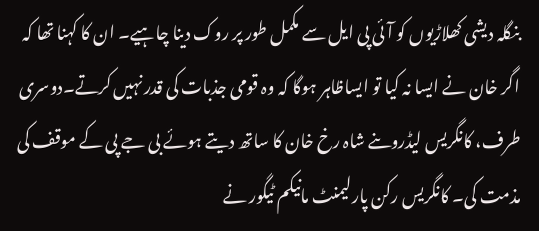بنگلہ دیشی کھلاڑیوں کو آئی پی ایل سے مکمل طور پر روک دینا چاہیے۔ ان کا کہنا تھا کہ اگر خان نے ایسا نہ کیا تو ایساظاہر ہوگا کہ وہ قومی جذبات کی قدر نہیں کرتے۔دوسری طرف، کانگریس لیڈروںنے شاہ رخ خان کا ساتھ دیتے ہوئے بی جے پی کے موقف کی مذمت کی۔ کانگریس رکن پارلیمنٹ مانیکم ٹیگور نے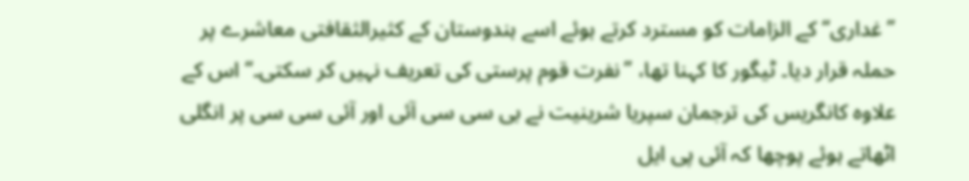’’غداری‘‘ کے الزامات کو مسترد کرتے ہوئے اسے ہندوستان کے کثیرالثقافتی معاشرے پر حملہ قرار دیا۔ ٹیگور کا کہنا تھا، ’’نفرت قوم پرستی کی تعریف نہیں کر سکتی۔‘‘ اس کے علاوہ کانگریس کی ترجمان سپریا شرینیت نے بی سی سی آئی اور آئی سی سی پر انگلی اٹھاتے ہوئے پوچھا کہ آئی پی ایل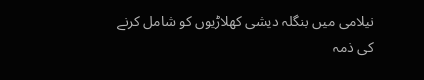نیلامی میں بنگلہ دیشی کھلاڑیوں کو شامل کرنے کی ذمہ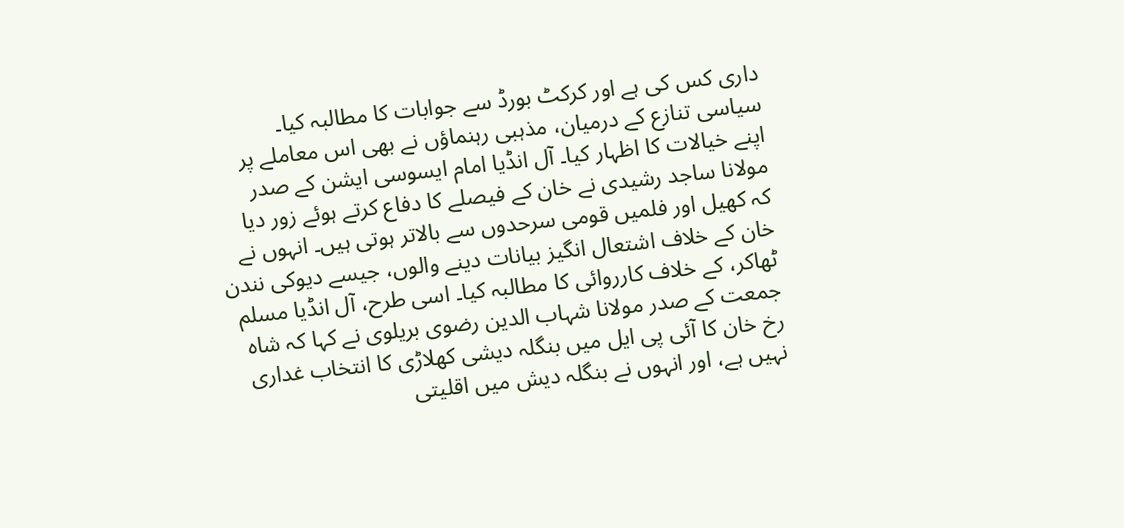داری کس کی ہے اور کرکٹ بورڈ سے جوابات کا مطالبہ کیا۔
سیاسی تنازع کے درمیان، مذہبی رہنماؤں نے بھی اس معاملے پر اپنے خیالات کا اظہار کیا۔ آل انڈیا امام ایسوسی ایشن کے صدر مولانا ساجد رشیدی نے خان کے فیصلے کا دفاع کرتے ہوئے زور دیا کہ کھیل اور فلمیں قومی سرحدوں سے بالاتر ہوتی ہیں۔ انہوں نے خان کے خلاف اشتعال انگیز بیانات دینے والوں، جیسے دیوکی نندن ٹھاکر، کے خلاف کارروائی کا مطالبہ کیا۔ اسی طرح، آل انڈیا مسلم جمعت کے صدر مولانا شہاب الدین رضوی بریلوی نے کہا کہ شاہ رخ خان کا آئی پی ایل میں بنگلہ دیشی کھلاڑی کا انتخاب غداری نہیں ہے، اور انہوں نے بنگلہ دیش میں اقلیتی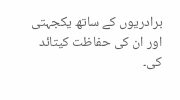برادریوں کے ساتھ یکجہتی اور ان کی حفاظت کیتائد کی۔